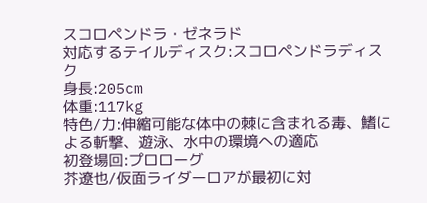スコロペンドラ・ゼネラド
対応するテイルディスク:スコロペンドラディスク
身長:205cm
体重:117kg
特色/力:伸縮可能な体中の棘に含まれる毒、鰭による斬撃、遊泳、水中の環境への適応
初登場回:プロローグ
芥遼也/仮面ライダーロアが最初に対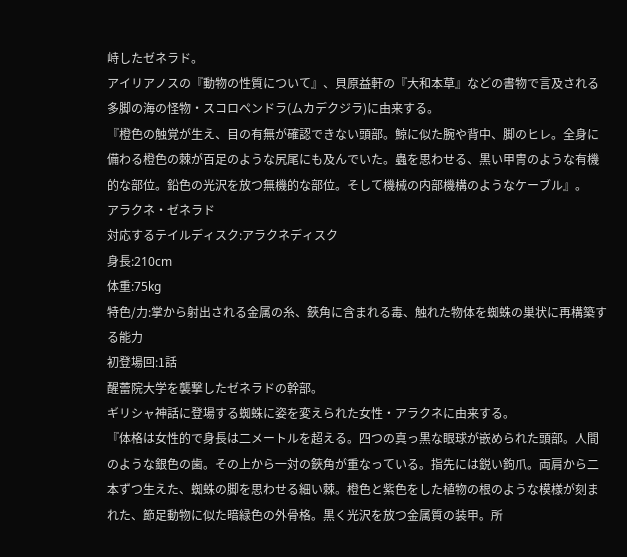峙したゼネラド。
アイリアノスの『動物の性質について』、貝原益軒の『大和本草』などの書物で言及される多脚の海の怪物・スコロペンドラ(ムカデクジラ)に由来する。
『橙色の触覚が生え、目の有無が確認できない頭部。鯨に似た腕や背中、脚のヒレ。全身に備わる橙色の棘が百足のような尻尾にも及んでいた。蟲を思わせる、黒い甲冑のような有機的な部位。鉛色の光沢を放つ無機的な部位。そして機械の内部機構のようなケーブル』。
アラクネ・ゼネラド
対応するテイルディスク:アラクネディスク
身長:210cm
体重:75kg
特色/力:掌から射出される金属の糸、鋏角に含まれる毒、触れた物体を蜘蛛の巣状に再構築する能力
初登場回:1話
醒蕾院大学を襲撃したゼネラドの幹部。
ギリシャ神話に登場する蜘蛛に姿を変えられた女性・アラクネに由来する。
『体格は女性的で身長は二メートルを超える。四つの真っ黒な眼球が嵌められた頭部。人間のような銀色の歯。その上から一対の鋏角が重なっている。指先には鋭い鉤爪。両肩から二本ずつ生えた、蜘蛛の脚を思わせる細い棘。橙色と紫色をした植物の根のような模様が刻まれた、節足動物に似た暗緑色の外骨格。黒く光沢を放つ金属質の装甲。所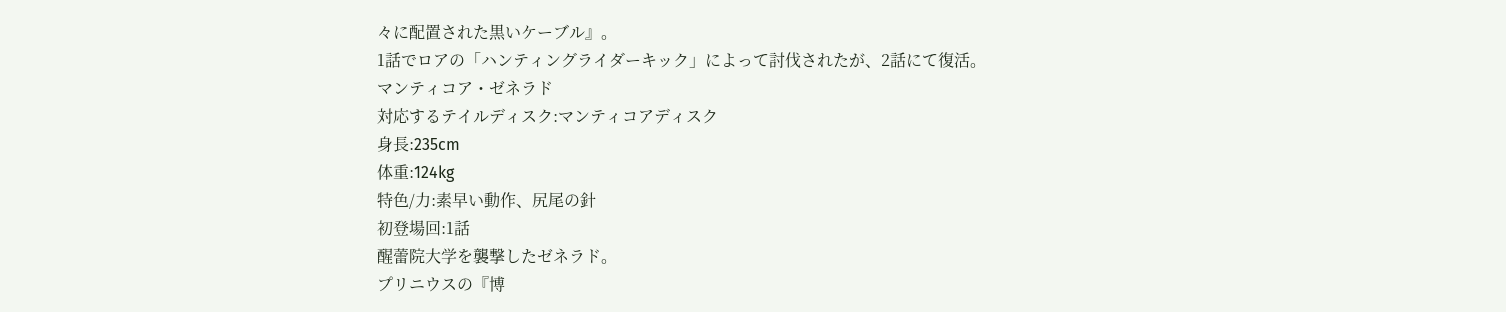々に配置された黒いケーブル』。
1話でロアの「ハンティングライダーキック」によって討伐されたが、2話にて復活。
マンティコア・ゼネラド
対応するテイルディスク:マンティコアディスク
身長:235cm
体重:124kg
特色/力:素早い動作、尻尾の針
初登場回:1話
醒蕾院大学を襲撃したゼネラド。
プリニウスの『博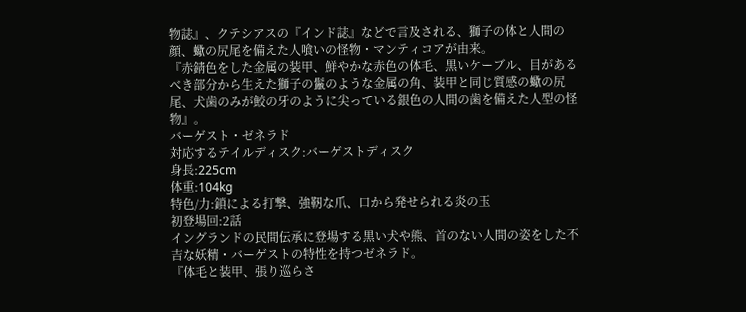物誌』、クテシアスの『インド誌』などで言及される、獅子の体と人間の顔、蠍の尻尾を備えた人喰いの怪物・マンティコアが由来。
『赤錆色をした金属の装甲、鮮やかな赤色の体毛、黒いケーブル、目があるべき部分から生えた獅子の鬣のような金属の角、装甲と同じ質感の蠍の尻尾、犬歯のみが鮫の牙のように尖っている銀色の人間の歯を備えた人型の怪物』。
バーゲスト・ゼネラド
対応するテイルディスク:バーゲストディスク
身長:225cm
体重:104kg
特色/力:鎖による打撃、強靭な爪、口から発せられる炎の玉
初登場回:2話
イングランドの民間伝承に登場する黒い犬や熊、首のない人間の姿をした不吉な妖精・バーゲストの特性を持つゼネラド。
『体毛と装甲、張り巡らさ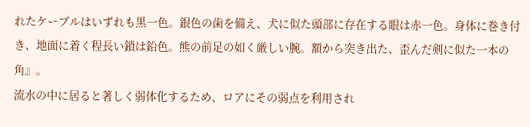れたケーブルはいずれも黒一色。銀色の歯を備え、犬に似た頭部に存在する眼は赤一色。身体に巻き付き、地面に着く程長い鎖は鉛色。熊の前足の如く厳しい腕。額から突き出た、歪んだ剣に似た一本の角』。
流水の中に居ると著しく弱体化するため、ロアにその弱点を利用され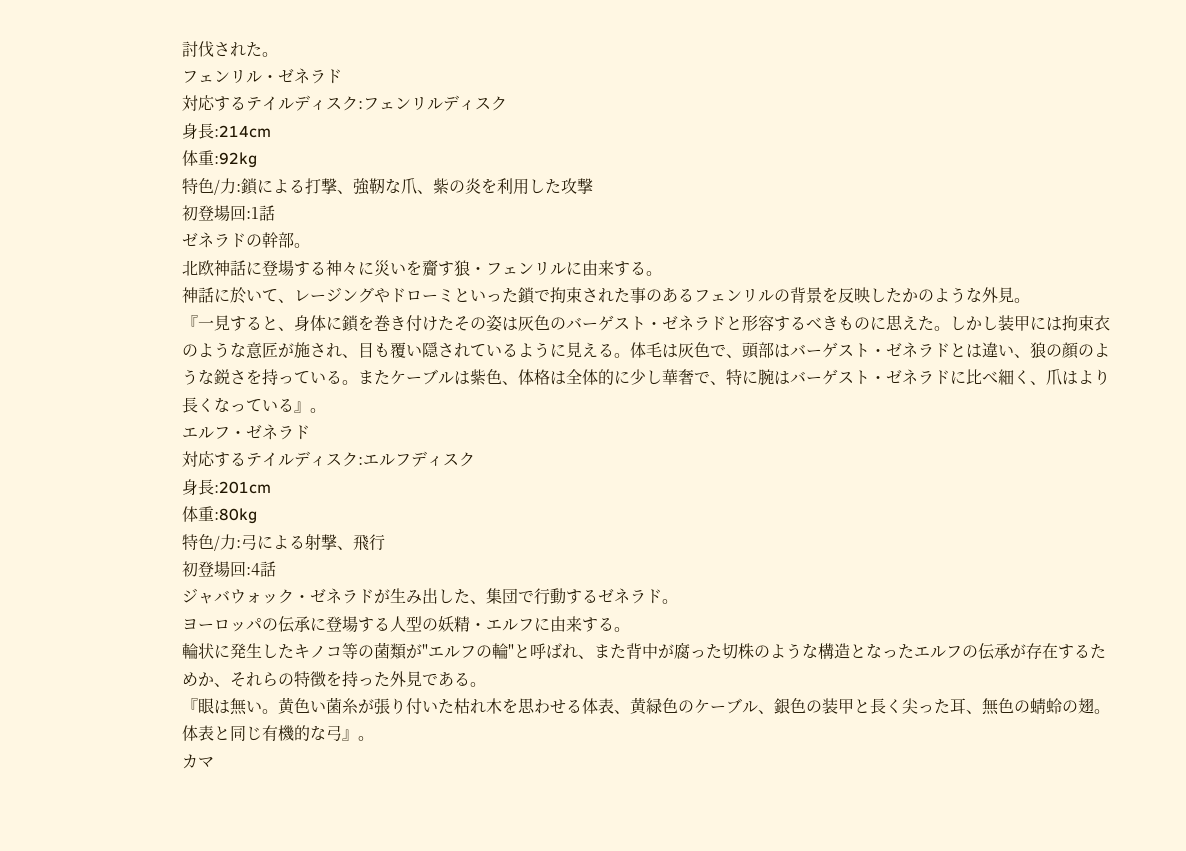討伐された。
フェンリル・ゼネラド
対応するテイルディスク:フェンリルディスク
身長:214cm
体重:92kg
特色/力:鎖による打撃、強靭な爪、紫の炎を利用した攻撃
初登場回:1話
ゼネラドの幹部。
北欧神話に登場する神々に災いを齎す狼・フェンリルに由来する。
神話に於いて、レージングやドローミといった鎖で拘束された事のあるフェンリルの背景を反映したかのような外見。
『一見すると、身体に鎖を巻き付けたその姿は灰色のバーゲスト・ゼネラドと形容するべきものに思えた。しかし装甲には拘束衣のような意匠が施され、目も覆い隠されているように見える。体毛は灰色で、頭部はバーゲスト・ゼネラドとは違い、狼の顔のような鋭さを持っている。またケーブルは紫色、体格は全体的に少し華奢で、特に腕はバーゲスト・ゼネラドに比べ細く、爪はより長くなっている』。
エルフ・ゼネラド
対応するテイルディスク:エルフディスク
身長:201cm
体重:80kg
特色/力:弓による射撃、飛行
初登場回:4話
ジャバウォック・ゼネラドが生み出した、集団で行動するゼネラド。
ヨーロッパの伝承に登場する人型の妖精・エルフに由来する。
輪状に発生したキノコ等の菌類が"エルフの輪"と呼ばれ、また背中が腐った切株のような構造となったエルフの伝承が存在するためか、それらの特徴を持った外見である。
『眼は無い。黄色い菌糸が張り付いた枯れ木を思わせる体表、黄緑色のケーブル、銀色の装甲と長く尖った耳、無色の蜻蛉の翅。体表と同じ有機的な弓』。
カマ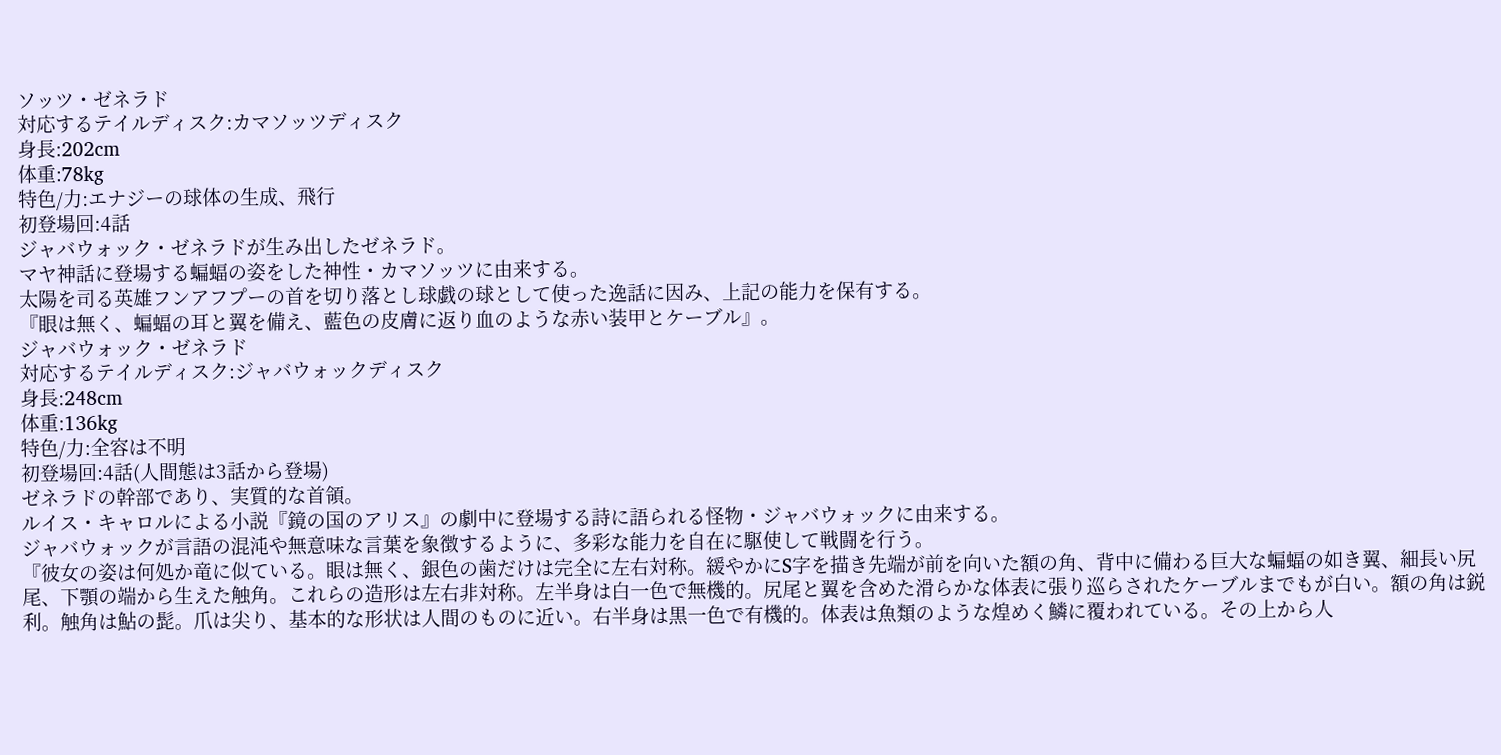ソッツ・ゼネラド
対応するテイルディスク:カマソッツディスク
身長:202cm
体重:78kg
特色/力:エナジーの球体の生成、飛行
初登場回:4話
ジャバウォック・ゼネラドが生み出したゼネラド。
マヤ神話に登場する蝙蝠の姿をした神性・カマソッツに由来する。
太陽を司る英雄フンアフプーの首を切り落とし球戯の球として使った逸話に因み、上記の能力を保有する。
『眼は無く、蝙蝠の耳と翼を備え、藍色の皮膚に返り血のような赤い装甲とケーブル』。
ジャバウォック・ゼネラド
対応するテイルディスク:ジャバウォックディスク
身長:248cm
体重:136kg
特色/力:全容は不明
初登場回:4話(人間態は3話から登場)
ゼネラドの幹部であり、実質的な首領。
ルイス・キャロルによる小説『鏡の国のアリス』の劇中に登場する詩に語られる怪物・ジャバウォックに由来する。
ジャバウォックが言語の混沌や無意味な言葉を象徴するように、多彩な能力を自在に駆使して戦闘を行う。
『彼女の姿は何処か竜に似ている。眼は無く、銀色の歯だけは完全に左右対称。緩やかにS字を描き先端が前を向いた額の角、背中に備わる巨大な蝙蝠の如き翼、細長い尻尾、下顎の端から生えた触角。これらの造形は左右非対称。左半身は白一色で無機的。尻尾と翼を含めた滑らかな体表に張り巡らされたケーブルまでもが白い。額の角は鋭利。触角は鮎の髭。爪は尖り、基本的な形状は人間のものに近い。右半身は黒一色で有機的。体表は魚類のような煌めく鱗に覆われている。その上から人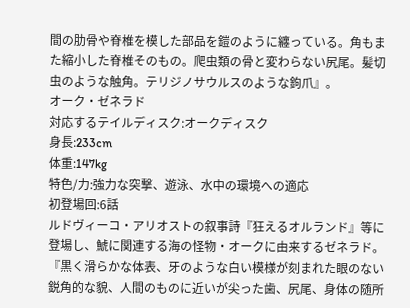間の肋骨や脊椎を模した部品を鎧のように纏っている。角もまた縮小した脊椎そのもの。爬虫類の骨と変わらない尻尾。髪切虫のような触角。テリジノサウルスのような鉤爪』。
オーク・ゼネラド
対応するテイルディスク:オークディスク
身長:233cm
体重:147kg
特色/力:強力な突撃、遊泳、水中の環境への適応
初登場回:6話
ルドヴィーコ・アリオストの叙事詩『狂えるオルランド』等に登場し、鯱に関連する海の怪物・オークに由来するゼネラド。
『黒く滑らかな体表、牙のような白い模様が刻まれた眼のない鋭角的な貌、人間のものに近いが尖った歯、尻尾、身体の随所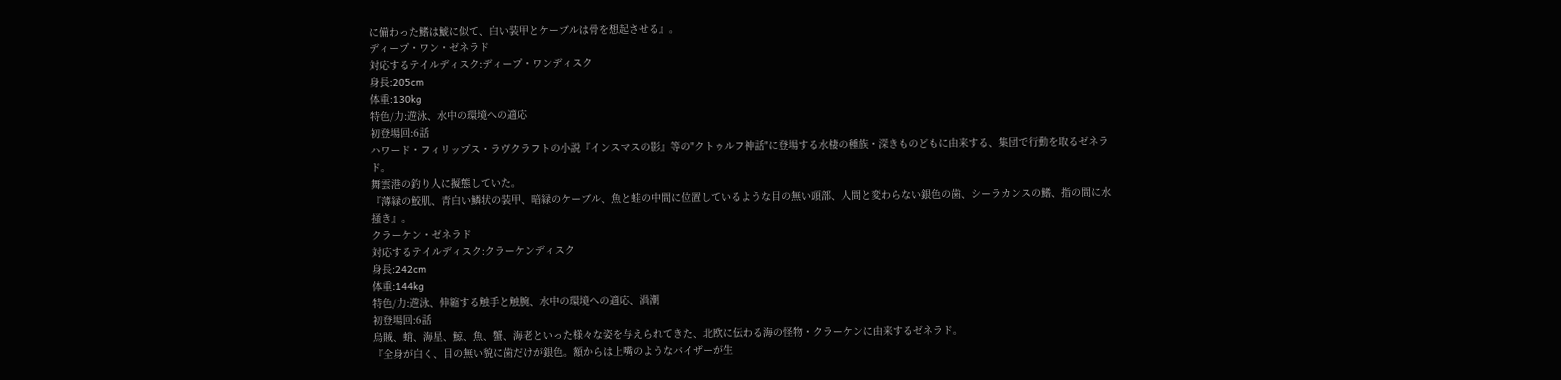に備わった鰭は鯱に似て、白い装甲とケーブルは骨を想起させる』。
ディープ・ワン・ゼネラド
対応するテイルディスク:ディープ・ワンディスク
身長:205cm
体重:130kg
特色/力:遊泳、水中の環境への適応
初登場回:6話
ハワード・フィリップス・ラヴクラフトの小説『インスマスの影』等の"クトゥルフ神話"に登場する水棲の種族・深きものどもに由来する、集団で行動を取るゼネラド。
舞雲港の釣り人に擬態していた。
『薄緑の鮫肌、青白い鱗状の装甲、暗緑のケーブル、魚と蛙の中間に位置しているような目の無い頭部、人間と変わらない銀色の歯、シーラカンスの鰭、指の間に水掻き』。
クラーケン・ゼネラド
対応するテイルディスク:クラーケンディスク
身長:242cm
体重:144kg
特色/力:遊泳、伸縮する触手と触腕、水中の環境への適応、渦潮
初登場回:6話
烏賊、蛸、海星、鯨、魚、蟹、海老といった様々な姿を与えられてきた、北欧に伝わる海の怪物・クラーケンに由来するゼネラド。
『全身が白く、目の無い貌に歯だけが銀色。額からは上嘴のようなバイザーが生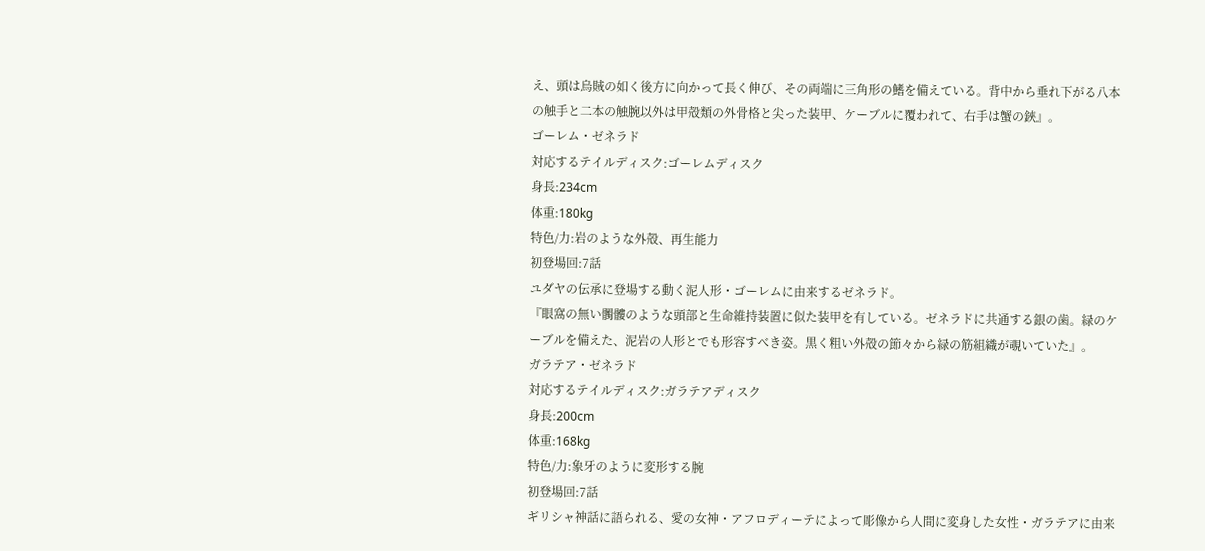え、頭は烏賊の如く後方に向かって長く伸び、その両端に三角形の鰭を備えている。背中から垂れ下がる八本の触手と二本の触腕以外は甲殻類の外骨格と尖った装甲、ケーブルに覆われて、右手は蟹の鋏』。
ゴーレム・ゼネラド
対応するテイルディスク:ゴーレムディスク
身長:234cm
体重:180kg
特色/力:岩のような外殻、再生能力
初登場回:7話
ユダヤの伝承に登場する動く泥人形・ゴーレムに由来するゼネラド。
『眼窩の無い髑髏のような頭部と生命維持装置に似た装甲を有している。ゼネラドに共通する銀の歯。緑のケーブルを備えた、泥岩の人形とでも形容すべき姿。黒く粗い外殻の節々から緑の筋組織が覗いていた』。
ガラテア・ゼネラド
対応するテイルディスク:ガラテアディスク
身長:200cm
体重:168kg
特色/力:象牙のように変形する腕
初登場回:7話
ギリシャ神話に語られる、愛の女神・アフロディーテによって彫像から人間に変身した女性・ガラテアに由来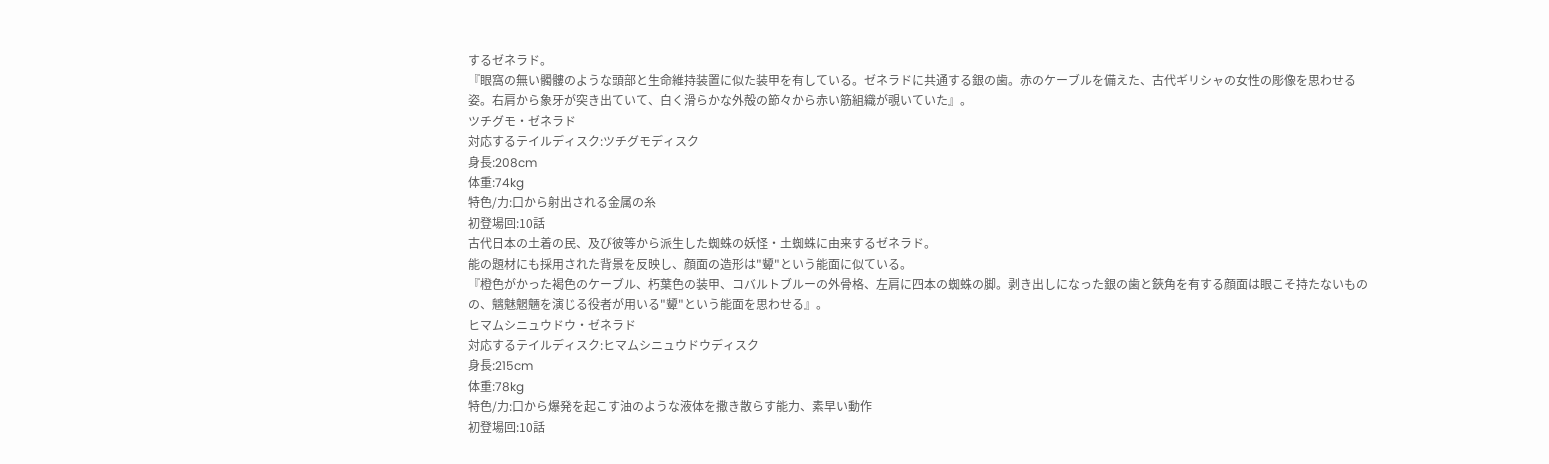するゼネラド。
『眼窩の無い髑髏のような頭部と生命維持装置に似た装甲を有している。ゼネラドに共通する銀の歯。赤のケーブルを備えた、古代ギリシャの女性の彫像を思わせる姿。右肩から象牙が突き出ていて、白く滑らかな外殻の節々から赤い筋組織が覗いていた』。
ツチグモ・ゼネラド
対応するテイルディスク:ツチグモディスク
身長:208cm
体重:74kg
特色/力:口から射出される金属の糸
初登場回:10話
古代日本の土着の民、及び彼等から派生した蜘蛛の妖怪・土蜘蛛に由来するゼネラド。
能の題材にも採用された背景を反映し、顔面の造形は"顰"という能面に似ている。
『橙色がかった褐色のケーブル、朽葉色の装甲、コバルトブルーの外骨格、左肩に四本の蜘蛛の脚。剥き出しになった銀の歯と鋏角を有する顔面は眼こそ持たないものの、魑魅魍魎を演じる役者が用いる"顰"という能面を思わせる』。
ヒマムシニュウドウ・ゼネラド
対応するテイルディスク:ヒマムシニュウドウディスク
身長:215cm
体重:78kg
特色/力:口から爆発を起こす油のような液体を撒き散らす能力、素早い動作
初登場回:10話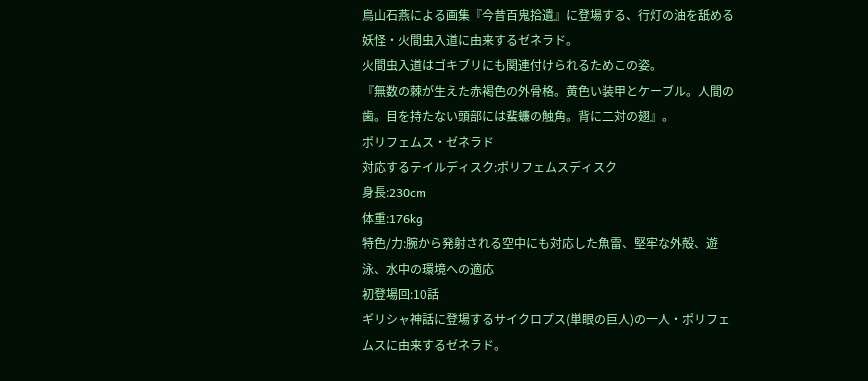鳥山石燕による画集『今昔百鬼拾遺』に登場する、行灯の油を舐める妖怪・火間虫入道に由来するゼネラド。
火間虫入道はゴキブリにも関連付けられるためこの姿。
『無数の棘が生えた赤褐色の外骨格。黄色い装甲とケーブル。人間の歯。目を持たない頭部には蜚蠊の触角。背に二対の翅』。
ポリフェムス・ゼネラド
対応するテイルディスク:ポリフェムスディスク
身長:230cm
体重:176kg
特色/力:腕から発射される空中にも対応した魚雷、堅牢な外殻、遊泳、水中の環境への適応
初登場回:10話
ギリシャ神話に登場するサイクロプス(単眼の巨人)の一人・ポリフェムスに由来するゼネラド。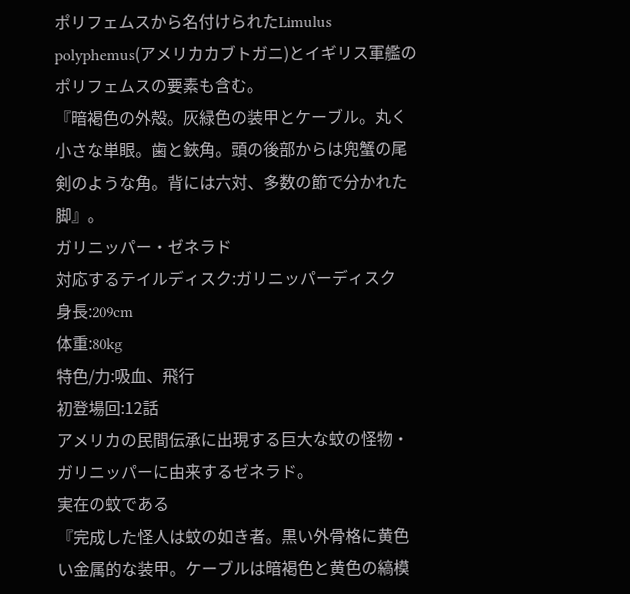ポリフェムスから名付けられたLimulus polyphemus(アメリカカブトガニ)とイギリス軍艦のポリフェムスの要素も含む。
『暗褐色の外殻。灰緑色の装甲とケーブル。丸く小さな単眼。歯と鋏角。頭の後部からは兜蟹の尾剣のような角。背には六対、多数の節で分かれた脚』。
ガリニッパー・ゼネラド
対応するテイルディスク:ガリニッパーディスク
身長:209cm
体重:80kg
特色/力:吸血、飛行
初登場回:12話
アメリカの民間伝承に出現する巨大な蚊の怪物・ガリニッパーに由来するゼネラド。
実在の蚊である
『完成した怪人は蚊の如き者。黒い外骨格に黄色い金属的な装甲。ケーブルは暗褐色と黄色の縞模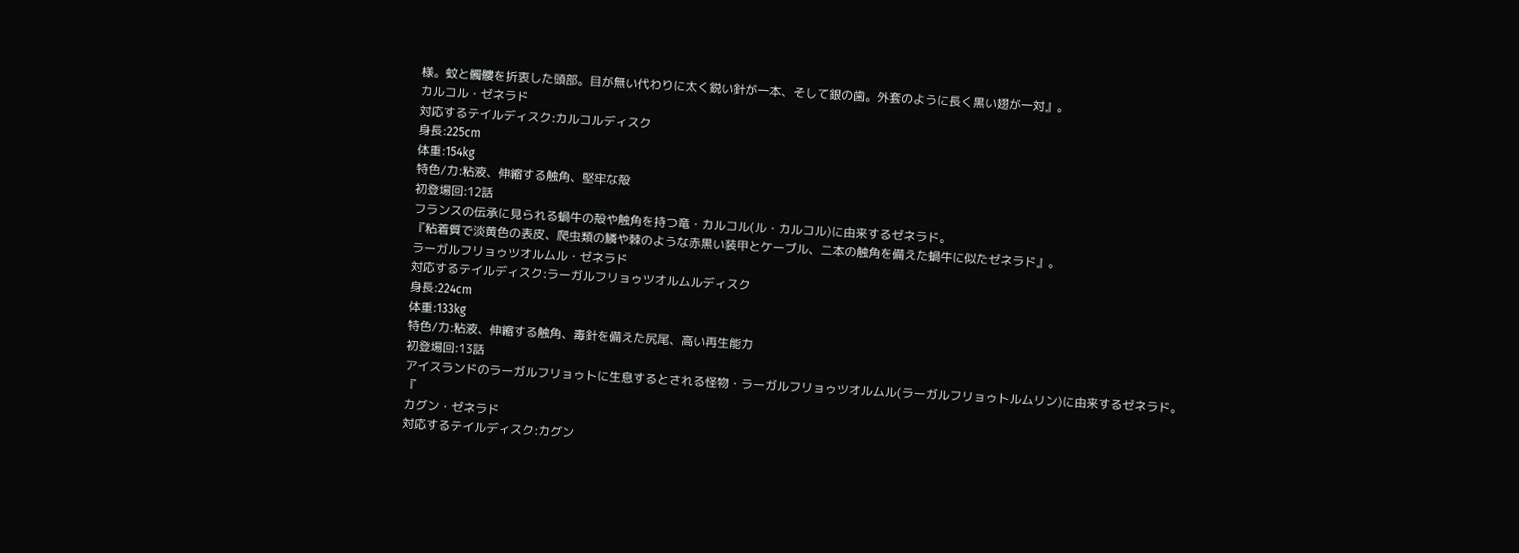様。蚊と髑髏を折衷した頭部。目が無い代わりに太く鋭い針が一本、そして銀の歯。外套のように長く黒い翅が一対』。
カルコル・ゼネラド
対応するテイルディスク:カルコルディスク
身長:225cm
体重:154kg
特色/力:粘液、伸縮する触角、堅牢な殻
初登場回:12話
フランスの伝承に見られる蝸牛の殻や触角を持つ竜・カルコル(ル・カルコル)に由来するゼネラド。
『粘着質で淡黄色の表皮、爬虫類の鱗や棘のような赤黒い装甲とケーブル、二本の触角を備えた蝸牛に似たゼネラド』。
ラーガルフリョゥツオルムル・ゼネラド
対応するテイルディスク:ラーガルフリョゥツオルムルディスク
身長:224cm
体重:133kg
特色/力:粘液、伸縮する触角、毒針を備えた尻尾、高い再生能力
初登場回:13話
アイスランドのラーガルフリョゥトに生息するとされる怪物・ラーガルフリョゥツオルムル(ラーガルフリョゥトルムリン)に由来するゼネラド。
『
カグン・ゼネラド
対応するテイルディスク:カグン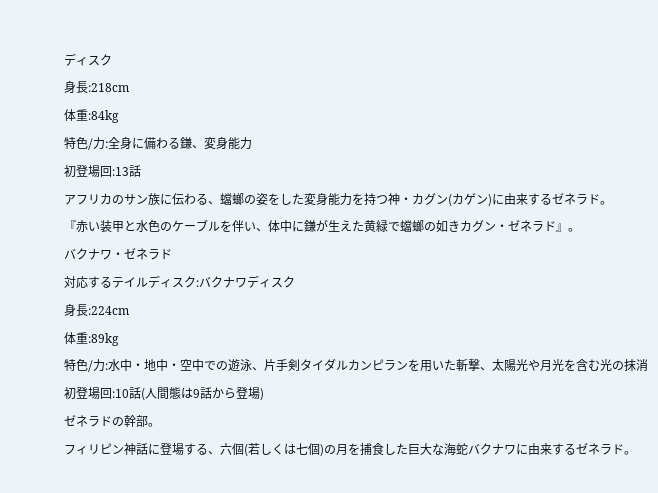ディスク
身長:218cm
体重:84kg
特色/力:全身に備わる鎌、変身能力
初登場回:13話
アフリカのサン族に伝わる、蟷螂の姿をした変身能力を持つ神・カグン(カゲン)に由来するゼネラド。
『赤い装甲と水色のケーブルを伴い、体中に鎌が生えた黄緑で蟷螂の如きカグン・ゼネラド』。
バクナワ・ゼネラド
対応するテイルディスク:バクナワディスク
身長:224cm
体重:89kg
特色/力:水中・地中・空中での遊泳、片手剣タイダルカンピランを用いた斬撃、太陽光や月光を含む光の抹消
初登場回:10話(人間態は9話から登場)
ゼネラドの幹部。
フィリピン神話に登場する、六個(若しくは七個)の月を捕食した巨大な海蛇バクナワに由来するゼネラド。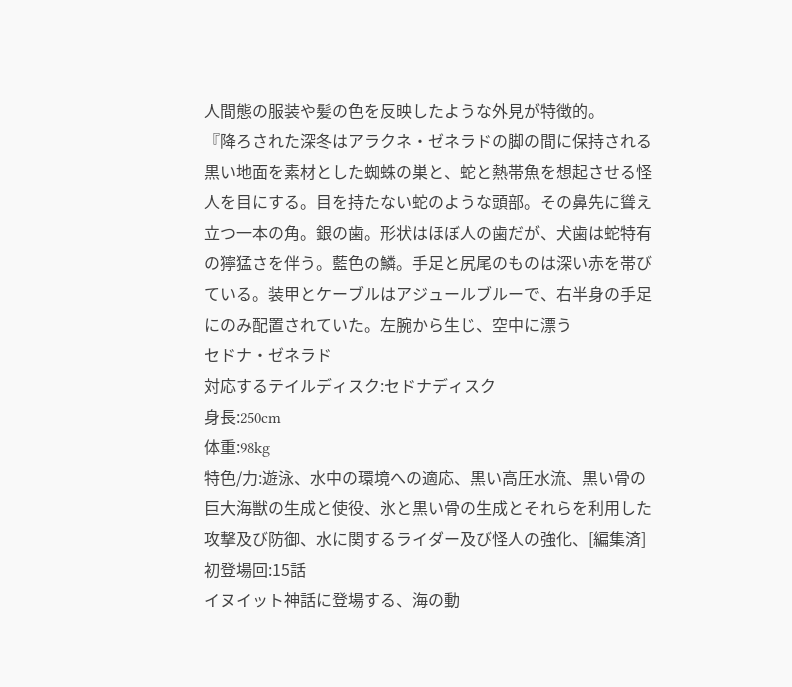人間態の服装や髪の色を反映したような外見が特徴的。
『降ろされた深冬はアラクネ・ゼネラドの脚の間に保持される黒い地面を素材とした蜘蛛の巣と、蛇と熱帯魚を想起させる怪人を目にする。目を持たない蛇のような頭部。その鼻先に聳え立つ一本の角。銀の歯。形状はほぼ人の歯だが、犬歯は蛇特有の獰猛さを伴う。藍色の鱗。手足と尻尾のものは深い赤を帯びている。装甲とケーブルはアジュールブルーで、右半身の手足にのみ配置されていた。左腕から生じ、空中に漂う
セドナ・ゼネラド
対応するテイルディスク:セドナディスク
身長:250cm
体重:98kg
特色/力:遊泳、水中の環境への適応、黒い高圧水流、黒い骨の巨大海獣の生成と使役、氷と黒い骨の生成とそれらを利用した攻撃及び防御、水に関するライダー及び怪人の強化、[編集済]
初登場回:15話
イヌイット神話に登場する、海の動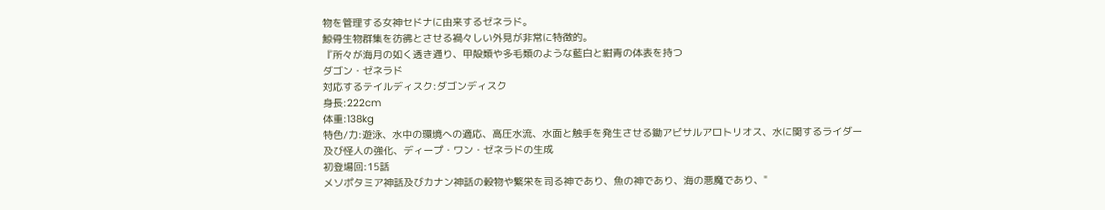物を管理する女神セドナに由来するゼネラド。
鯨骨生物群集を彷彿とさせる禍々しい外見が非常に特徴的。
『所々が海月の如く透き通り、甲殻類や多毛類のような藍白と紺青の体表を持つ
ダゴン・ゼネラド
対応するテイルディスク:ダゴンディスク
身長:222cm
体重:138kg
特色/力:遊泳、水中の環境への適応、高圧水流、水面と触手を発生させる鋤アビサルアロトリオス、水に関するライダー及び怪人の強化、ディープ・ワン・ゼネラドの生成
初登場回:15話
メソポタミア神話及びカナン神話の穀物や繁栄を司る神であり、魚の神であり、海の悪魔であり、"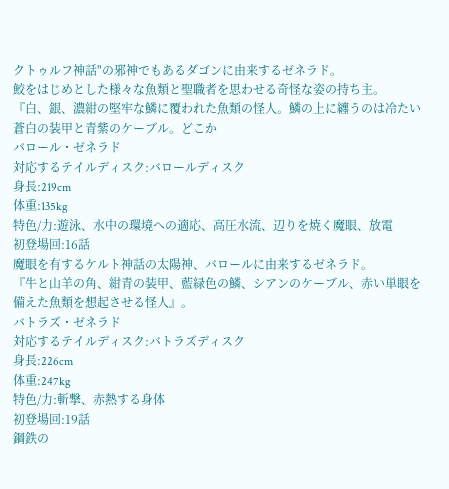クトゥルフ神話"の邪神でもあるダゴンに由来するゼネラド。
鮫をはじめとした様々な魚類と聖職者を思わせる奇怪な姿の持ち主。
『白、銀、濃紺の堅牢な鱗に覆われた魚類の怪人。鱗の上に纏うのは冷たい蒼白の装甲と青紫のケーブル。どこか
バロール・ゼネラド
対応するテイルディスク:バロールディスク
身長:219cm
体重:135kg
特色/力:遊泳、水中の環境への適応、高圧水流、辺りを焼く魔眼、放電
初登場回:16話
魔眼を有するケルト神話の太陽神、バロールに由来するゼネラド。
『牛と山羊の角、紺青の装甲、藍緑色の鱗、シアンのケーブル、赤い単眼を備えた魚類を想起させる怪人』。
バトラズ・ゼネラド
対応するテイルディスク:バトラズディスク
身長:226cm
体重:247kg
特色/力:斬撃、赤熱する身体
初登場回:19話
鋼鉄の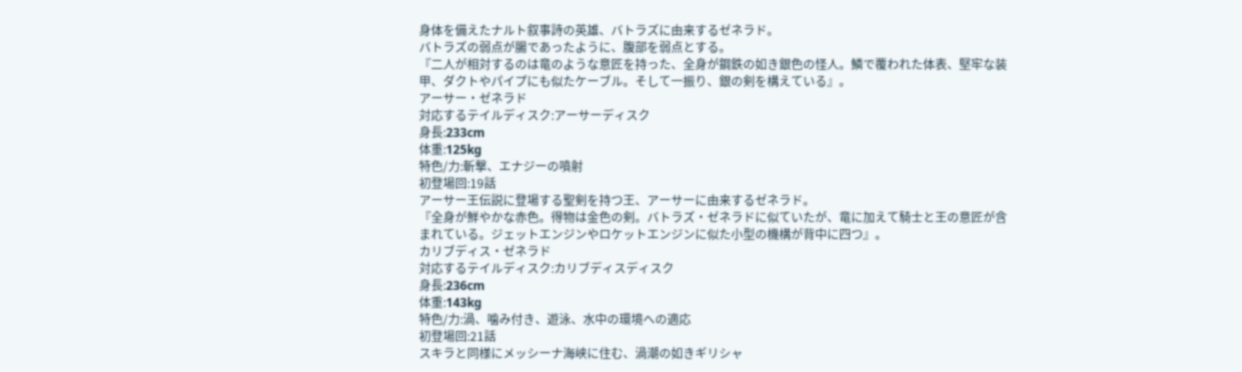身体を備えたナルト叙事詩の英雄、バトラズに由来するゼネラド。
バトラズの弱点が腸であったように、腹部を弱点とする。
『二人が相対するのは竜のような意匠を持った、全身が鋼鉄の如き銀色の怪人。鱗で覆われた体表、堅牢な装甲、ダクトやパイプにも似たケーブル。そして一振り、銀の剣を構えている』。
アーサー・ゼネラド
対応するテイルディスク:アーサーディスク
身長:233cm
体重:125kg
特色/力:斬撃、エナジーの噴射
初登場回:19話
アーサー王伝説に登場する聖剣を持つ王、アーサーに由来するゼネラド。
『全身が鮮やかな赤色。得物は金色の剣。バトラズ・ゼネラドに似ていたが、竜に加えて騎士と王の意匠が含まれている。ジェットエンジンやロケットエンジンに似た小型の機構が背中に四つ』。
カリブディス・ゼネラド
対応するテイルディスク:カリブディスディスク
身長:236cm
体重:143kg
特色/力:渦、噛み付き、遊泳、水中の環境への適応
初登場回:21話
スキラと同様にメッシーナ海峡に住む、渦潮の如きギリシャ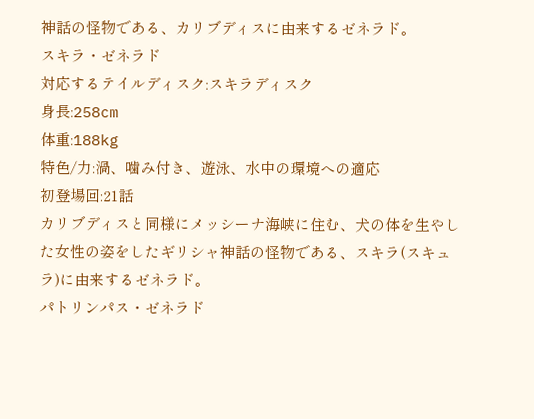神話の怪物である、カリブディスに由来するゼネラド。
スキラ・ゼネラド
対応するテイルディスク:スキラディスク
身長:258cm
体重:188kg
特色/力:渦、噛み付き、遊泳、水中の環境への適応
初登場回:21話
カリブディスと同様にメッシーナ海峡に住む、犬の体を生やした女性の姿をしたギリシャ神話の怪物である、スキラ(スキュラ)に由来するゼネラド。
パトリンパス・ゼネラド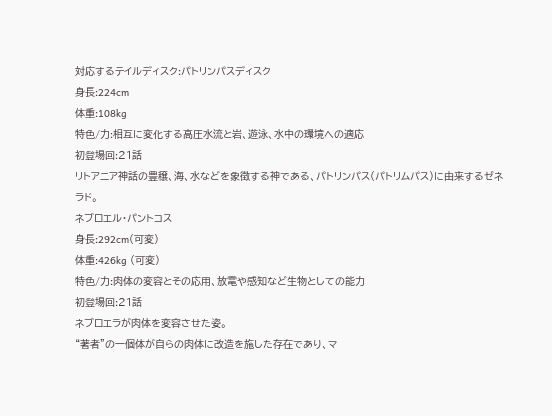対応するテイルディスク:パトリンパスディスク
身長:224cm
体重:108kg
特色/力:相互に変化する高圧水流と岩、遊泳、水中の環境への適応
初登場回:21話
リトアニア神話の豊穣、海、水などを象徴する神である、パトリンパス(パトリムパス)に由来するゼネラド。
ネブロエル・パントコス
身長:292cm(可変)
体重:426kg (可変)
特色/力:肉体の変容とその応用、放電や感知など生物としての能力
初登場回:21話
ネブロエラが肉体を変容させた姿。
“著者”の一個体が自らの肉体に改造を施した存在であり、マ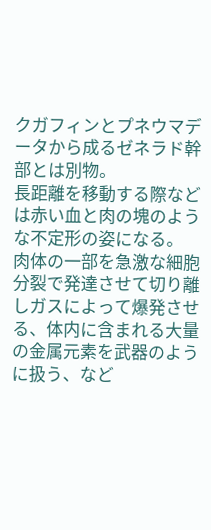クガフィンとプネウマデータから成るゼネラド幹部とは別物。
長距離を移動する際などは赤い血と肉の塊のような不定形の姿になる。
肉体の一部を急激な細胞分裂で発達させて切り離しガスによって爆発させる、体内に含まれる大量の金属元素を武器のように扱う、など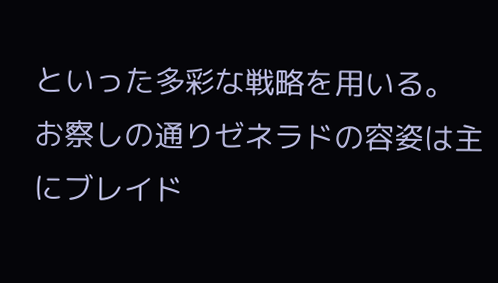といった多彩な戦略を用いる。
お察しの通りゼネラドの容姿は主にブレイド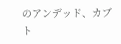のアンデッド、カブト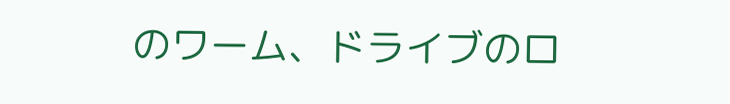のワーム、ドライブのロ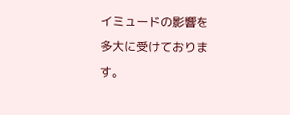イミュードの影響を多大に受けております。